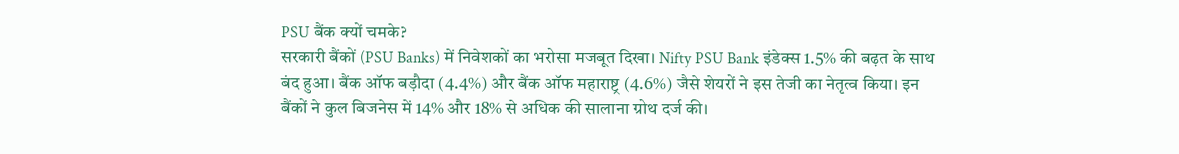PSU बैंक क्यों चमके?
सरकारी बैंकों (PSU Banks) में निवेशकों का भरोसा मजबूत दिखा। Nifty PSU Bank इंडेक्स 1.5% की बढ़त के साथ बंद हुआ। बैंक ऑफ बड़ौदा (4.4%) और बैंक ऑफ महाराष्ट्र (4.6%) जैसे शेयरों ने इस तेजी का नेतृत्व किया। इन बैंकों ने कुल बिजनेस में 14% और 18% से अधिक की सालाना ग्रोथ दर्ज की।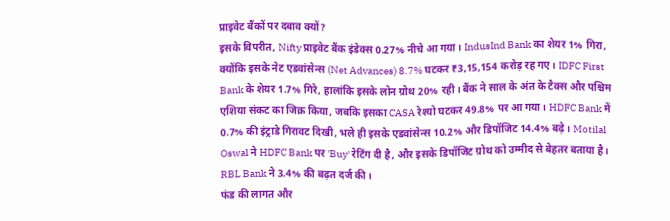प्राइवेट बैंकों पर दबाव क्यों?
इसके विपरीत, Nifty प्राइवेट बैंक इंडेक्स 0.27% नीचे आ गया। IndusInd Bank का शेयर 1% गिरा, क्योंकि इसके नेट एडवांसेन्स (Net Advances) 8.7% घटकर ₹3,15,154 करोड़ रह गए। IDFC First Bank के शेयर 1.7% गिरे, हालांकि इसके लोन ग्रोथ 20% रही। बैंक ने साल के अंत के टैक्स और पश्चिम एशिया संकट का जिक्र किया, जबकि इसका CASA रेश्यो घटकर 49.8% पर आ गया। HDFC Bank में 0.7% की इंट्राडे गिरावट दिखी, भले ही इसके एडवांसेन्स 10.2% और डिपॉजिट 14.4% बढ़े। Motilal Oswal ने HDFC Bank पर 'Buy' रेटिंग दी है, और इसके डिपॉजिट ग्रोथ को उम्मीद से बेहतर बताया है। RBL Bank ने 3.4% की बढ़त दर्ज की।
फंड की लागत और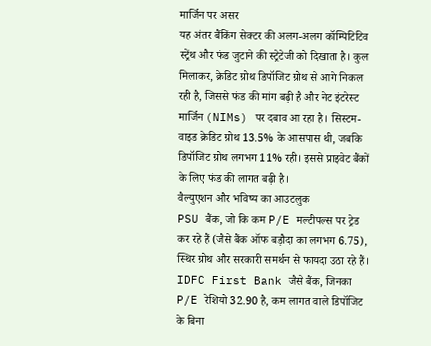मार्जिन पर असर
यह अंतर बैंकिंग सेक्टर की अलग-अलग कॉम्पिटिटिव स्ट्रेंथ और फंड जुटाने की स्ट्रेटेजी को दिखाता है। कुल मिलाकर, क्रेडिट ग्रोथ डिपॉजिट ग्रोथ से आगे निकल रही है, जिससे फंड की मांग बढ़ी है और नेट इंटरेस्ट मार्जिन (NIMs) पर दबाव आ रहा है। सिस्टम-वाइड क्रेडिट ग्रोथ 13.5% के आसपास थी, जबकि डिपॉजिट ग्रोथ लगभग 11% रही। इससे प्राइवेट बैंकों के लिए फंड की लागत बढ़ी है।
वैल्युएशन और भविष्य का आउटलुक
PSU बैंक, जो कि कम P/E मल्टीपल्स पर ट्रेड कर रहे हैं (जैसे बैंक ऑफ बड़ौदा का लगभग 6.75), स्थिर ग्रोथ और सरकारी समर्थन से फायदा उठा रहे हैं। IDFC First Bank जैसे बैंक, जिनका P/E रेशियो 32.90 है, कम लागत वाले डिपॉजिट के बिना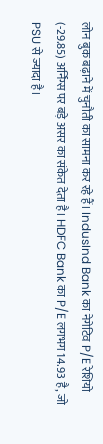लोन बुक बढ़ाने में चुनौती का सामना कर रहे हैं। IndusInd Bank का नेगेटिव P/E रेशियो (-29.85) अर्निंग्स पर बड़े असर का संकेत देता है। HDFC Bank का P/E लगभग 14.93 है, जो PSU से ज्यादा है।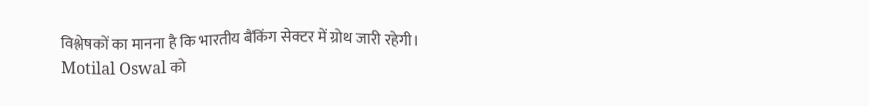विश्लेषकों का मानना है कि भारतीय बैंकिंग सेक्टर में ग्रोथ जारी रहेगी। Motilal Oswal को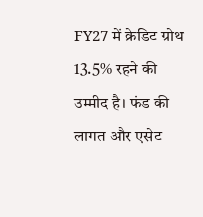FY27 में क्रेडिट ग्रोथ 13.5% रहने की उम्मीद है। फंड की लागत और एसेट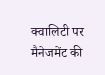क्वालिटी पर मैनेजमेंट की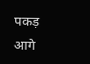पकड़ आगे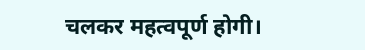चलकर महत्वपूर्ण होगी।